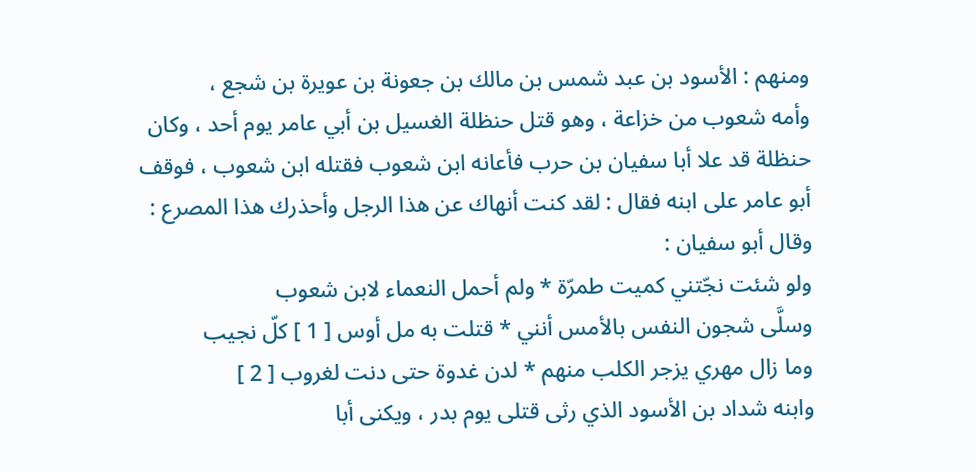ومنهم : الأسود بن عبد شمس بن مالك بن جعونة بن عويرة بن شجع ،
وأمه شعوب من خزاعة ، وهو قتل حنظلة الغسيل بن أبي عامر يوم أحد ، وكان حنظلة قد علا أبا سفيان بن حرب فأعانه ابن شعوب فقتله ابن شعوب ، فوقف أبو عامر على ابنه فقال : لقد كنت أنهاك عن هذا الرجل وأحذرك هذا المصرع :
وقال أبو سفيان :
ولو شئت نجّتني كميت طمرّة * ولم أحمل النعماء لابن شعوب
وسلَّى شجون النفس بالأمس أنني * قتلت به مل أوس [ 1 ] كلّ نجيب
وما زال مهري يزجر الكلب منهم * لدن غدوة حتى دنت لغروب [ 2 ]
وابنه شداد بن الأسود الذي رثى قتلى يوم بدر ، ويكنى أبا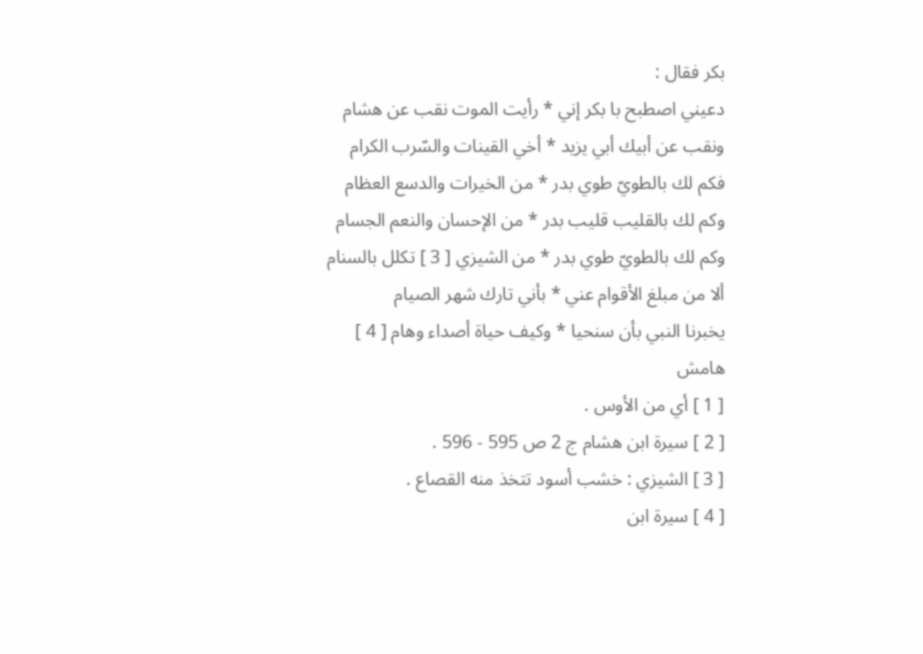بكر فقال :
دعيني اصطبح با بكر إني * رأيت الموت نقب عن هشام
ونقب عن أبيك أبي يزيد * أخي القينات والسّرب الكرام
فكم لك بالطويّ طوي بدر * من الخيرات والدسع العظام
وكم لك بالقليب قليب بدر * من الإحسان والنعم الجسام
وكم لك بالطويّ طوي بدر * من الشيزي [ 3 ] تكلل بالسنام
ألا من مبلغ الأقوام عني * بأني تارك شهر الصيام
يخبرنا النبي بأن سنحيا * وكيف حياة أصداء وهام [ 4 ]
هامش
[ 1 ] أي من الأوس .
[ 2 ] سيرة ابن هشام ج 2 ص 595 - 596 .
[ 3 ] الشيزي : خشب أسود تتخذ منه القصاع .
[ 4 ] سيرة ابن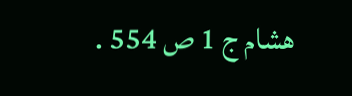هشام ج 1 ص 554 .